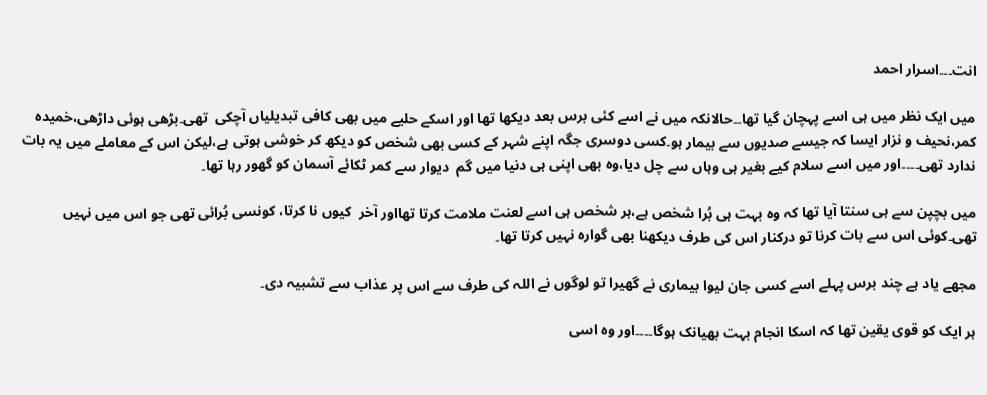انت۔۔۔اسرار احمد

میں ایک نظر میں ہی اسے پہچان گیا تھا۔۔حالانکہ میں نے اسے کئی برس بعد دیکھا تھا اور اسکے حلیے میں بھی کافی تبدیلیاں آچکی  تھی۔بڑھی ہوئی داڑھی،خمیدہ کمر،نحیف و نزار ایسا کہ جیسے صدیوں سے بیمار ہو۔کسی دوسری جگہ اپنے شہر کے کسی بھی شخص کو دیکھ کر خوشی ہوتی ہے،لیکن اس کے معاملے میں یہ بات ندارد تھی۔۔۔۔اور میں اسے سلام کیے بغیر ہی وہاں سے چل دیا،وہ بھی اپنی ہی دنیا میں گم  دیوار سے کمر ٹکائے آسمان کو گھور رہا تھا۔

میں بچپن سے ہی سنتا آیا تھا کہ وہ بہت ہی بُرا شخص ہے،ہر شخص ہی اسے لعنت ملامت کرتا تھااور آخر  کیوں نا کرتا، کونسی بُرائی تھی جو اس میں نہیں تھی۔کوئی اس سے بات کرنا تو درکنار اس کی طرف دیکھنا بھی گوارہ نہیں کرتا تھا۔

مجھے یاد ہے چند برس پہلے اسے کسی جان لیوا بیماری نے گھیرا تو لوگوں نے اللہ کی طرف سے اس پر عذاب سے تشبیہ دی۔

ہر ایک کو قوی یقین تھا کہ اسکا انجام بہت بھیانک ہوگا۔۔۔۔اور وہ اسی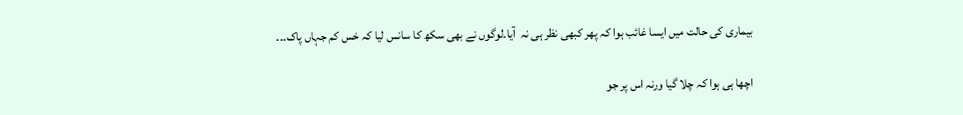بیماری کی حالت میں ایسا غائب ہوا کہ پھر کبھی نظر ہی نہ  آیا۔لوگوں نے بھی سکھ کا سانس لیا کہ خس کم جہاں پاک۔۔۔

اچھا ہی ہوا کہ چلا گیا ورنہ اس پر جو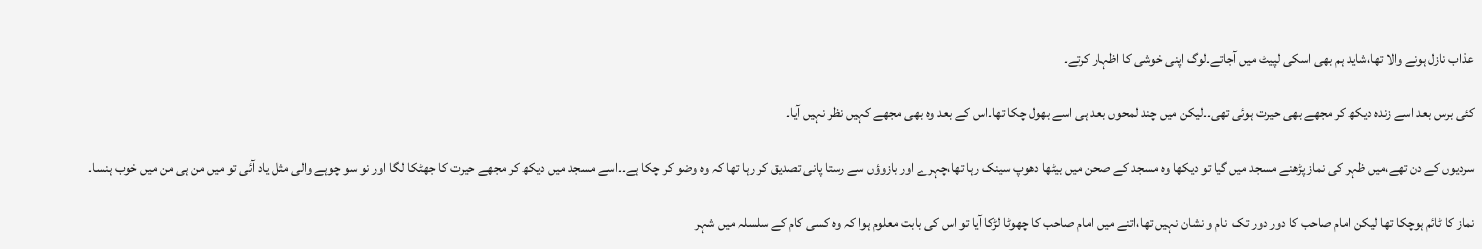عذاب نازل ہونے والا تھا،شاید ہم بھی اسکی لپیٹ میں آجاتے۔لوگ اپنی خوشی کا اظہار کرتے۔

کئی برس بعد اسے زندہ دیکھ کر مجھے بھی حیرت ہوئی تھی۔۔لیکن میں چند لمحوں بعد ہی اسے بھول چکا تھا۔اس کے بعد وہ بھی مجھے کہیں نظر نہیں آیا۔

سردیوں کے دن تھے،میں ظہر کی نماز پڑھنے مسجد میں گیا تو دیکھا وہ مسجد کے صحن میں بیٹھا دھوپ سینک رہا تھا،چہرے اور بازوؤں سے رستا پانی تصدیق کر رہا تھا کہ وہ وضو کر چکا ہے۔۔اسے مسجد میں دیکھ کر مجھے حیرت کا جھٹکا لگا اور نو سو چوہے والی مثل یاد آئی تو میں من ہی من میں خوب ہنسا۔

نماز کا ٹائم ہوچکا تھا لیکن امام صاحب کا دور دور تک  نام و نشان نہیں تھا،اتنے میں امام صاحب کا چھوٹا لڑکا آیا تو اس کی بابت معلوم ہوا کہ وہ کسی کام کے سلسلہ میں شہر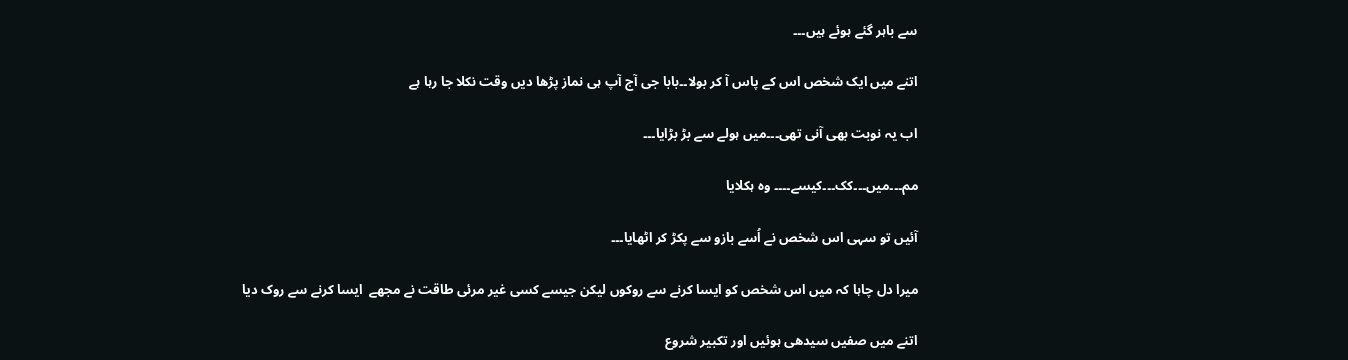سے باہر گئے ہوئے ہیں۔۔۔

اتنے میں ایک شخص اس کے پاس آ کر بولا۔۔بابا جی آج آپ ہی نماز پڑھا دیں وقت نکلا جا رہا ہے

اب یہ نوبت بھی آنی تھی۔۔۔میں ہولے سے بڑ بڑایا۔۔۔

مم۔۔۔میں۔۔۔کک۔۔۔کیسے۔۔۔۔ وہ ہکلایا

آئیں تو سہی اس شخص نے اُسے بازو سے پکڑ کر اٹھایا۔۔۔

میرا دل چاہا کہ میں اس شخص کو ایسا کرنے سے روکوں لیکن جیسے کسی غیر مرئی طاقت نے مجھے  ایسا کرنے سے روک دیا

اتنے میں صفیں سیدھی ہوئیں اور تکبیر شروع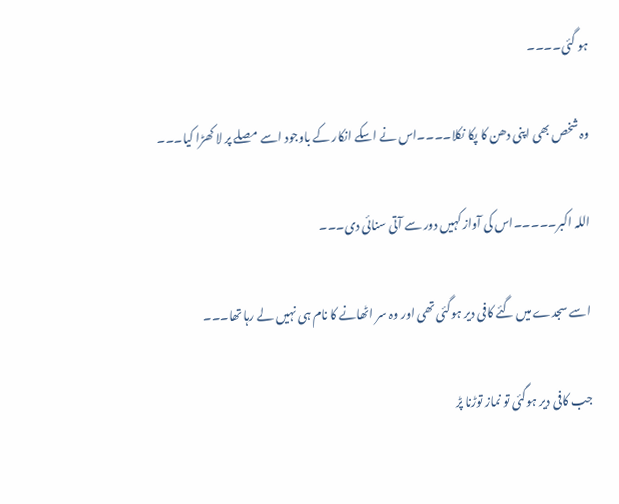ہو گئی۔۔۔۔

وہ شخص بھی اپنی دھن کا پکا نکلا۔۔۔۔اس نے اسکے انکار کے باوجود اسے مصلے پر لا کھڑا کیا۔۔۔

اللہ اکبر۔۔۔۔۔اس کی آواز کہیں دور سے آتی سنائی دی۔۔۔

اسے سجدے میں گئے کافی دیر ہوگئی تھی اور وہ سر اٹھانے کا نام ہی نہیں لے رہا تھا۔۔۔

جب کافی دیر ہوگئی تو نماز توڑنا پڑ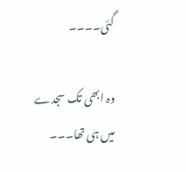گئی۔۔۔۔

وہ ابھی تک سجدے میں ہی تھا۔۔۔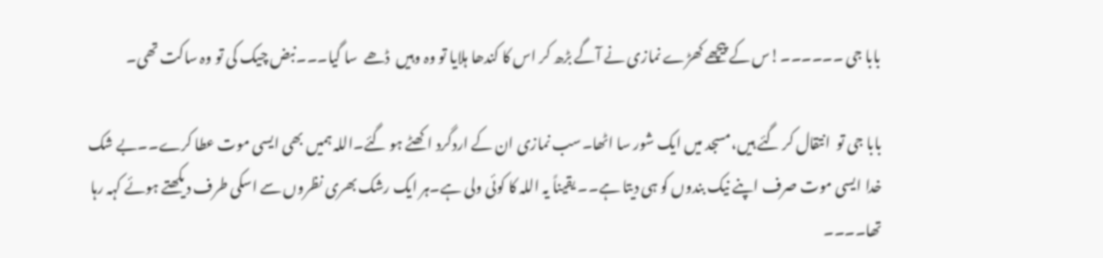بابا جی ۔۔۔۔۔۔!س کے پیچھے کھڑے نمازی نے آگے بڑھ کر اس کا کندھا ہلایا تو وہ وہیں  ڈھے  سا گیا۔۔۔نبض چیک کی تو وہ ساکت تھی۔

بابا جی تو  انتقال کر گئے ہیں،مسجد میں ایک شور سا اٹھا۔سب نمازی ان کے اردگرد اکھٹے ہو گئے۔اللہ ہمیں بھی ایسی موت عطا کرے۔۔بے شک خدا ایسی موت صرف اپنے نیک بندوں کو ہی دیتا ہے۔۔ یقیناً یہ اللہ کا کوئی ولی ہے۔ہر ایک رشک بھری نظروں سے اسکی طرف دیکھتے ہوئے کہہ رہا تھا۔۔۔۔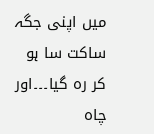میں اپنی جگہ ساکت سا ہو کر رہ گیا۔۔۔اور چاہ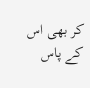کر بھی اس کے پاس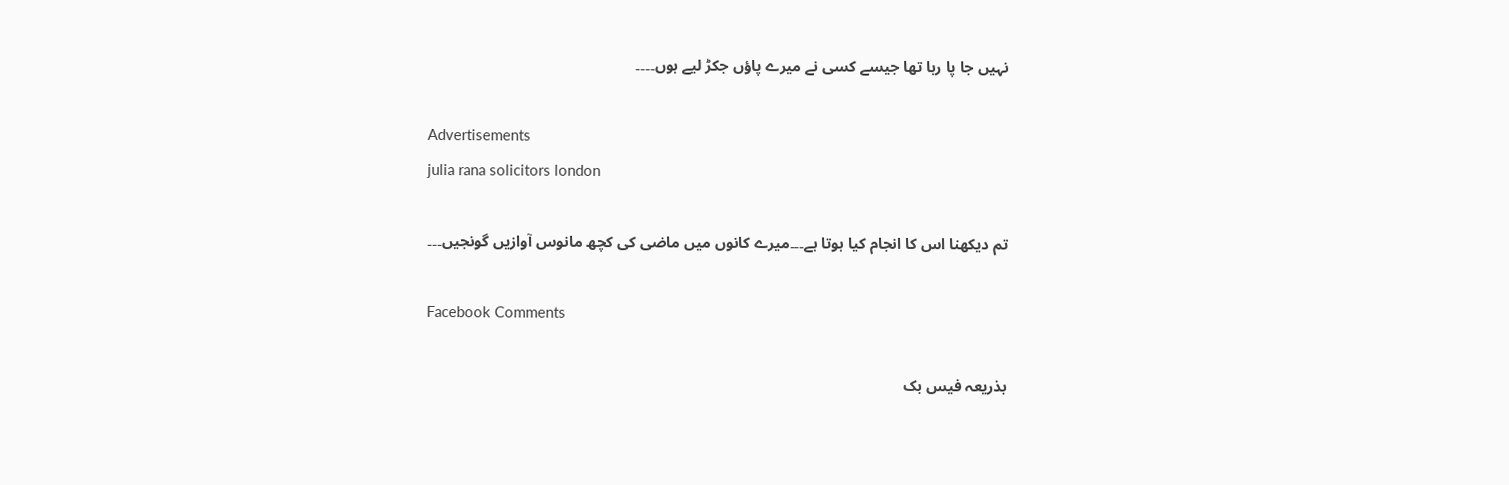نہیں جا پا رہا تھا جیسے کسی نے میرے پاؤں جکڑ لیے ہوں۔۔۔۔

Advertisements
julia rana solicitors london

تم دیکھنا اس کا انجام کیا ہوتا ہے۔۔۔میرے کانوں میں ماضی کی کچھ مانوس آوازیں گونجیں۔۔۔

Facebook Comments

بذریعہ فیس بک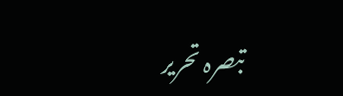تبصرہ تحریر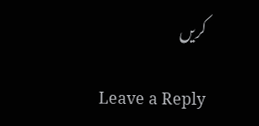کریں

Leave a Reply